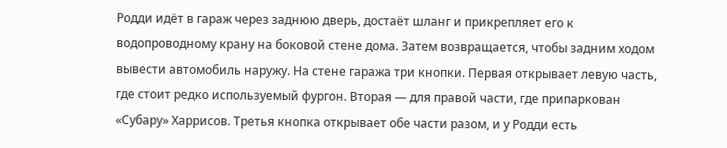Родди идёт в гараж через заднюю дверь, достаёт шланг и прикрепляет его к водопроводному крану на боковой стене дома. Затем возвращается, чтобы задним ходом вывести автомобиль наружу. На стене гаража три кнопки. Первая открывает левую часть, где стоит редко используемый фургон. Вторая — для правой части, где припаркован «Субару» Харрисов. Третья кнопка открывает обе части разом, и у Родди есть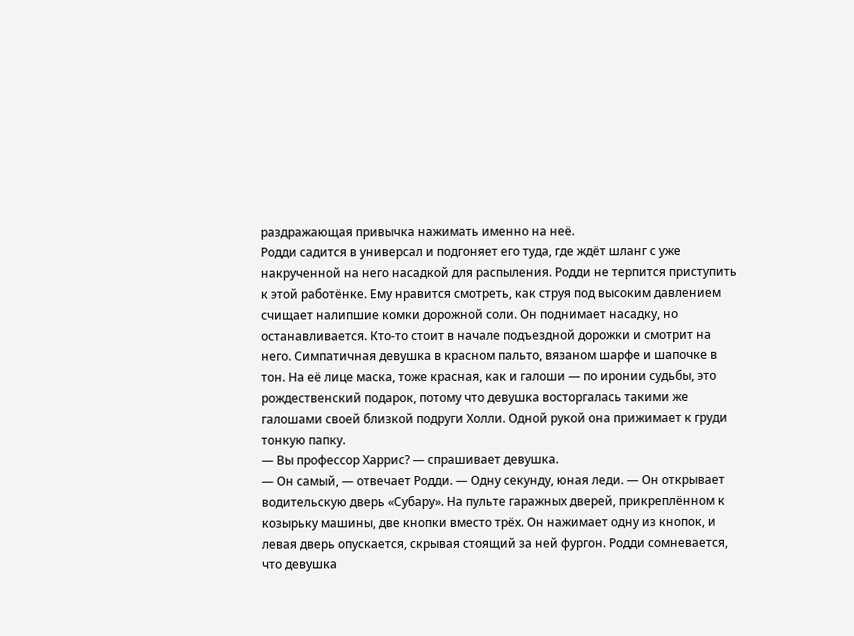раздражающая привычка нажимать именно на неё.
Родди садится в универсал и подгоняет его туда, где ждёт шланг с уже накрученной на него насадкой для распыления. Родди не терпится приступить к этой работёнке. Ему нравится смотреть, как струя под высоким давлением счищает налипшие комки дорожной соли. Он поднимает насадку, но останавливается. Кто-то стоит в начале подъездной дорожки и смотрит на него. Симпатичная девушка в красном пальто, вязаном шарфе и шапочке в тон. На её лице маска, тоже красная, как и галоши — по иронии судьбы, это рождественский подарок, потому что девушка восторгалась такими же галошами своей близкой подруги Холли. Одной рукой она прижимает к груди тонкую папку.
— Вы профессор Харрис? — спрашивает девушка.
— Он самый, — отвечает Родди. — Одну секунду, юная леди. — Он открывает водительскую дверь «Субару». На пульте гаражных дверей, прикреплённом к козырьку машины, две кнопки вместо трёх. Он нажимает одну из кнопок, и левая дверь опускается, скрывая стоящий за ней фургон. Родди сомневается, что девушка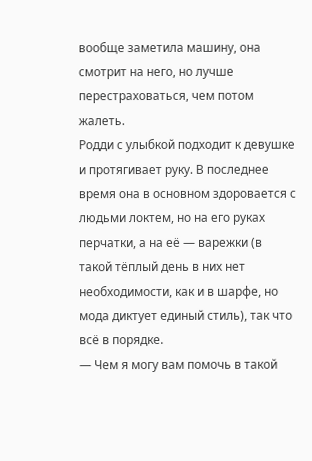вообще заметила машину, она смотрит на него, но лучше перестраховаться, чем потом жалеть.
Родди с улыбкой подходит к девушке и протягивает руку. В последнее время она в основном здоровается с людьми локтем, но на его руках перчатки, а на её — варежки (в такой тёплый день в них нет необходимости, как и в шарфе, но мода диктует единый стиль), так что всё в порядке.
— Чем я могу вам помочь в такой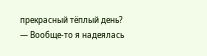прекрасный тёплый день?
— Вообще-то я надеялась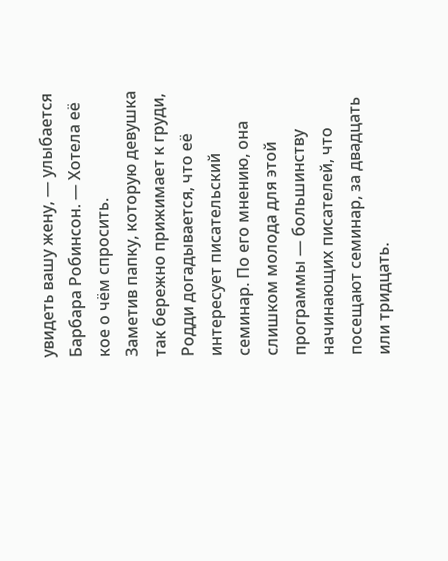увидеть вашу жену, — улыбается Барбара Робинсон. — Хотела её кое о чём спросить.
Заметив папку, которую девушка так бережно прижимает к груди, Родди догадывается, что её интересует писательский семинар. По его мнению, она слишком молода для этой программы — большинству начинающих писателей, что посещают семинар, за двадцать или тридцать.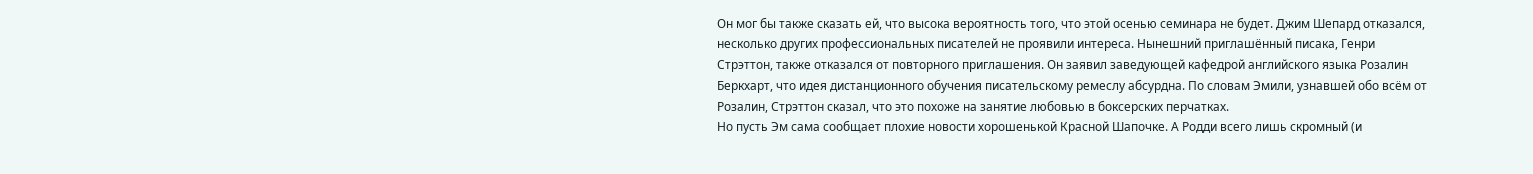Он мог бы также сказать ей, что высока вероятность того, что этой осенью семинара не будет. Джим Шепард отказался, несколько других профессиональных писателей не проявили интереса. Нынешний приглашённый писака, Генри Стрэттон, также отказался от повторного приглашения. Он заявил заведующей кафедрой английского языка Розалин Беркхарт, что идея дистанционного обучения писательскому ремеслу абсурдна. По словам Эмили, узнавшей обо всём от Розалин, Стрэттон сказал, что это похоже на занятие любовью в боксерских перчатках.
Но пусть Эм сама сообщает плохие новости хорошенькой Красной Шапочке. А Родди всего лишь скромный (и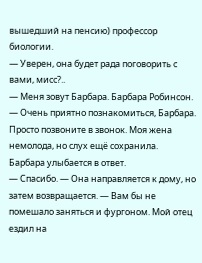вышедший на пенсию) профессор биологии.
— Уверен, она будет рада поговорить с вами, мисс?..
— Меня зовут Барбара. Барбара Робинсон.
— Очень приятно познакомиться, Барбара. Просто позвоните в звонок. Моя жена немолода, но слух ещё сохранила.
Барбара улыбается в ответ.
— Спасибо. — Она направляется к дому, но затем возвращается. — Вам бы не помешало заняться и фургоном. Мой отец ездил на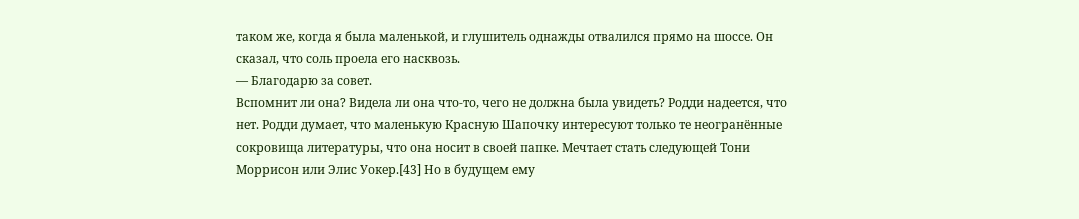таком же, когда я была маленькой, и глушитель однажды отвалился прямо на шоссе. Он сказал, что соль проела его насквозь.
— Благодарю за совет.
Вспомнит ли она? Видела ли она что-то, чего не должна была увидеть? Родди надеется, что нет. Родди думает, что маленькую Красную Шапочку интересуют только те неогранённые сокровища литературы, что она носит в своей папке. Мечтает стать следующей Тони Моррисон или Элис Уокер.[43] Но в будущем ему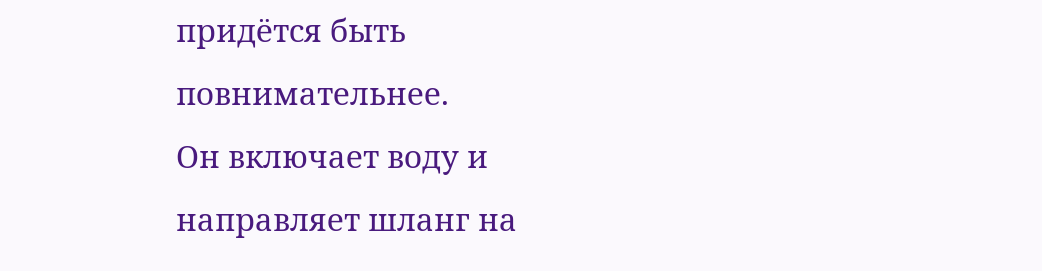придётся быть повнимательнее.
Он включает воду и направляет шланг на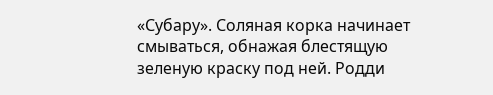«Субару». Соляная корка начинает смываться, обнажая блестящую зеленую краску под ней. Родди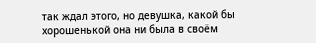так ждал этого, но девушка, какой бы хорошенькой она ни была в своём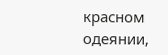красном одеянии,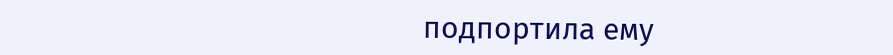подпортила ему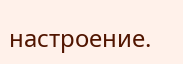настроение.